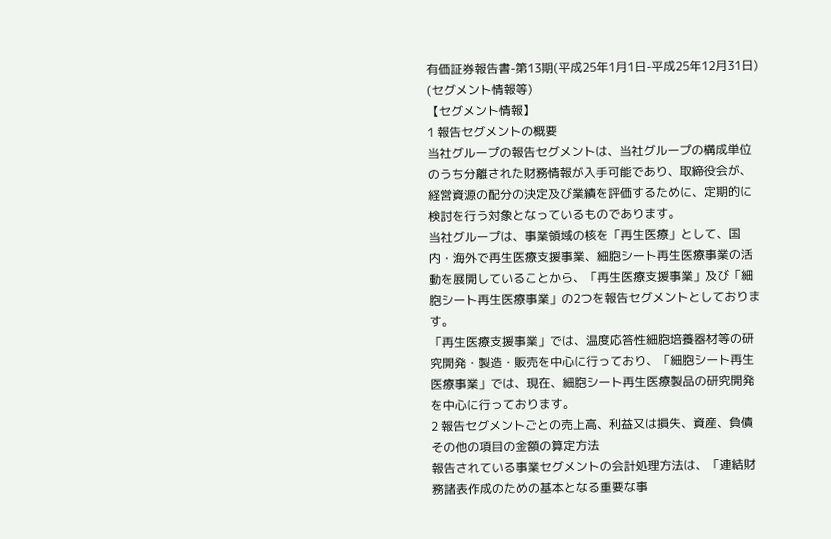有価証券報告書-第13期(平成25年1月1日-平成25年12月31日)
(セグメント情報等)
【セグメント情報】
1 報告セグメントの概要
当社グループの報告セグメントは、当社グループの構成単位のうち分離された財務情報が入手可能であり、取締役会が、経営資源の配分の決定及び業績を評価するために、定期的に検討を行う対象となっているものであります。
当社グループは、事業領域の核を「再生医療」として、国内・海外で再生医療支援事業、細胞シート再生医療事業の活動を展開していることから、「再生医療支援事業」及び「細胞シート再生医療事業」の2つを報告セグメントとしております。
「再生医療支援事業」では、温度応答性細胞培養器材等の研究開発・製造・販売を中心に行っており、「細胞シート再生医療事業」では、現在、細胞シート再生医療製品の研究開発を中心に行っております。
2 報告セグメントごとの売上高、利益又は損失、資産、負債その他の項目の金額の算定方法
報告されている事業セグメントの会計処理方法は、「連結財務諸表作成のための基本となる重要な事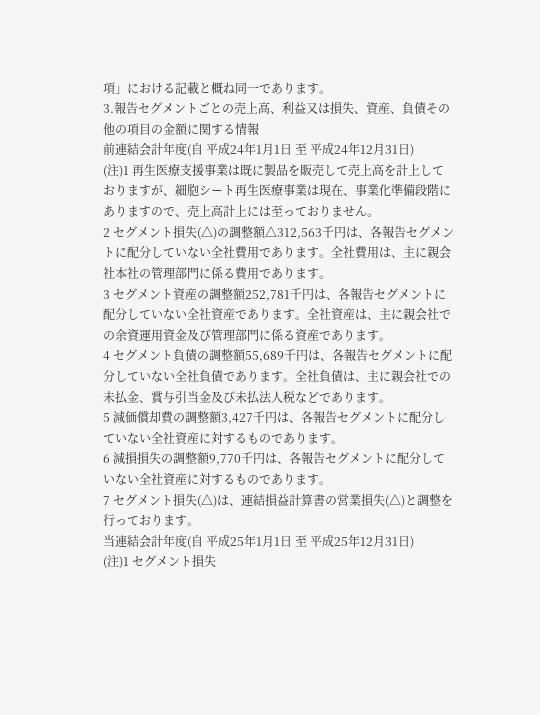項」における記載と概ね同一であります。
3.報告セグメントごとの売上高、利益又は損失、資産、負債その他の項目の金額に関する情報
前連結会計年度(自 平成24年1月1日 至 平成24年12月31日)
(注)1 再生医療支援事業は既に製品を販売して売上高を計上しておりますが、細胞シート再生医療事業は現在、事業化準備段階にありますので、売上高計上には至っておりません。
2 セグメント損失(△)の調整額△312,563千円は、各報告セグメントに配分していない全社費用であります。全社費用は、主に親会社本社の管理部門に係る費用であります。
3 セグメント資産の調整額252,781千円は、各報告セグメントに配分していない全社資産であります。全社資産は、主に親会社での余資運用資金及び管理部門に係る資産であります。
4 セグメント負債の調整額55,689千円は、各報告セグメントに配分していない全社負債であります。全社負債は、主に親会社での未払金、賞与引当金及び未払法人税などであります。
5 減価償却費の調整額3,427千円は、各報告セグメントに配分していない全社資産に対するものであります。
6 減損損失の調整額9,770千円は、各報告セグメントに配分していない全社資産に対するものであります。
7 セグメント損失(△)は、連結損益計算書の営業損失(△)と調整を行っております。
当連結会計年度(自 平成25年1月1日 至 平成25年12月31日)
(注)1 セグメント損失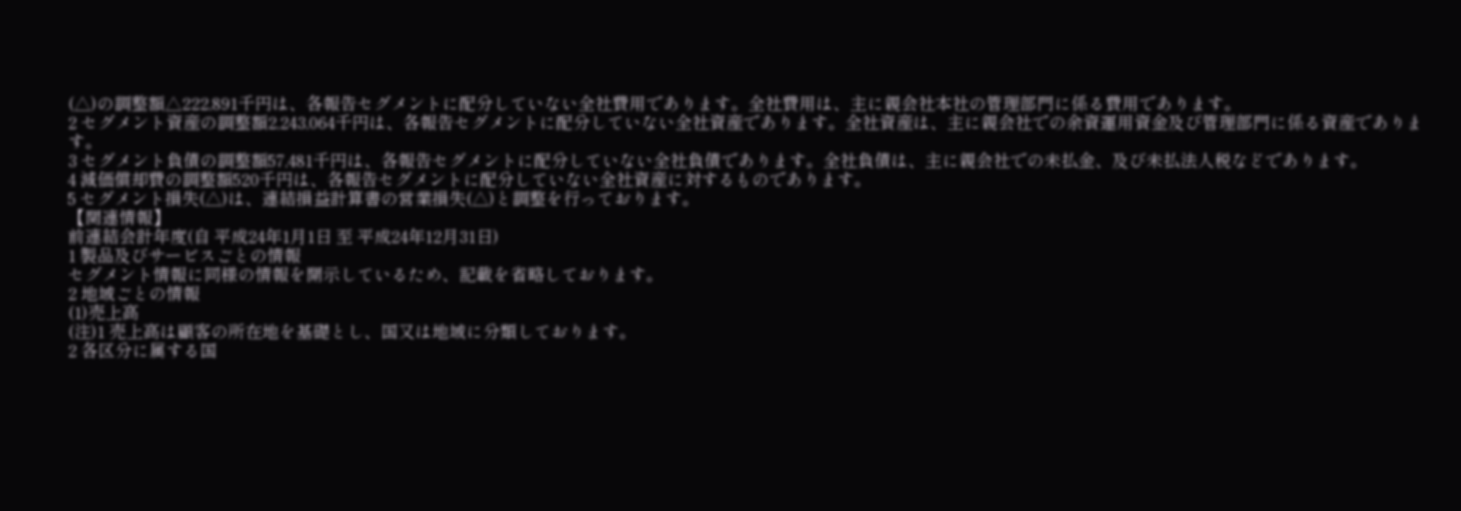(△)の調整額△222,891千円は、各報告セグメントに配分していない全社費用であります。全社費用は、主に親会社本社の管理部門に係る費用であります。
2 セグメント資産の調整額2,243,064千円は、各報告セグメントに配分していない全社資産であります。全社資産は、主に親会社での余資運用資金及び管理部門に係る資産であります。
3 セグメント負債の調整額57,481千円は、各報告セグメントに配分していない全社負債であります。全社負債は、主に親会社での未払金、及び未払法人税などであります。
4 減価償却費の調整額520千円は、各報告セグメントに配分していない全社資産に対するものであります。
5 セグメント損失(△)は、連結損益計算書の営業損失(△)と調整を行っております。
【関連情報】
前連結会計年度(自 平成24年1月1日 至 平成24年12月31日)
1 製品及びサービスごとの情報
セグメント情報に同様の情報を開示しているため、記載を省略しております。
2 地域ごとの情報
(1)売上高
(注)1 売上高は顧客の所在地を基礎とし、国又は地域に分類しております。
2 各区分に属する国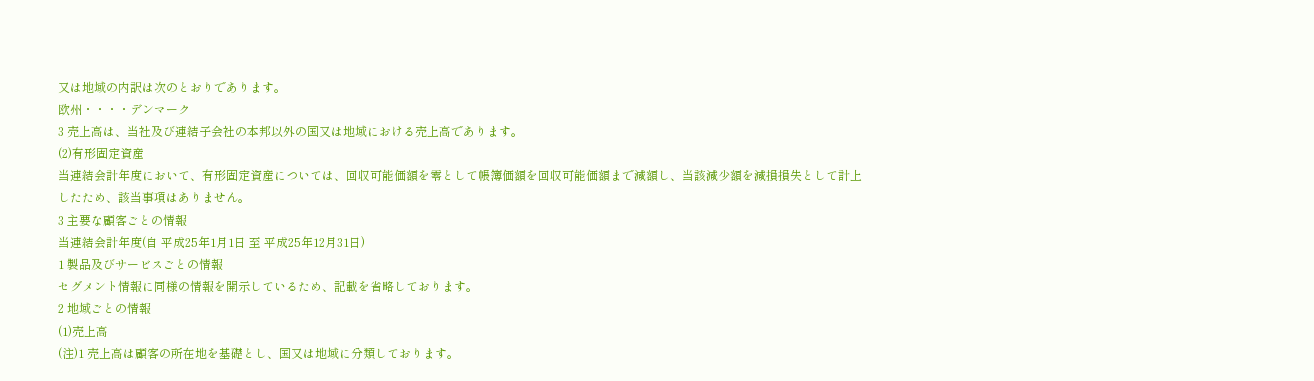又は地域の内訳は次のとおりであります。
欧州・・・・デンマーク
3 売上高は、当社及び連結子会社の本邦以外の国又は地域における売上高であります。
(2)有形固定資産
当連結会計年度において、有形固定資産については、回収可能価額を零として帳簿価額を回収可能価額まで減額し、当該減少額を減損損失として計上したため、該当事項はありません。
3 主要な顧客ごとの情報
当連結会計年度(自 平成25年1月1日 至 平成25年12月31日)
1 製品及びサービスごとの情報
セグメント情報に同様の情報を開示しているため、記載を省略しております。
2 地域ごとの情報
(1)売上高
(注)1 売上高は顧客の所在地を基礎とし、国又は地域に分類しております。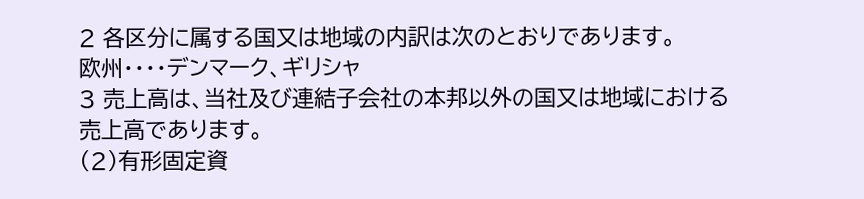2 各区分に属する国又は地域の内訳は次のとおりであります。
欧州・・・・デンマーク、ギリシャ
3 売上高は、当社及び連結子会社の本邦以外の国又は地域における売上高であります。
(2)有形固定資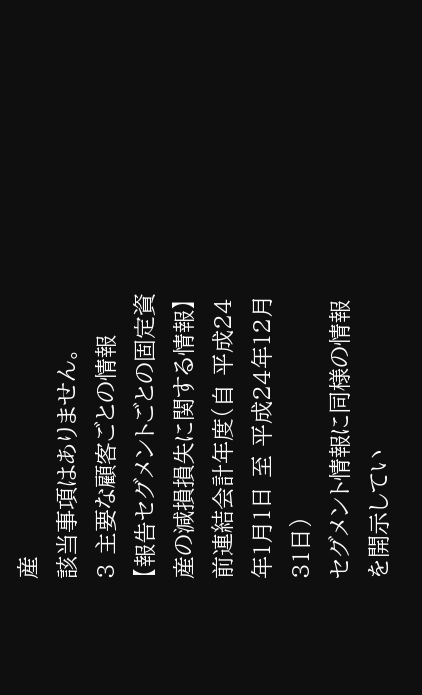産
該当事項はありません。
3 主要な顧客ごとの情報
【報告セグメントごとの固定資産の減損損失に関する情報】
前連結会計年度(自 平成24年1月1日 至 平成24年12月31日)
セグメント情報に同様の情報を開示してい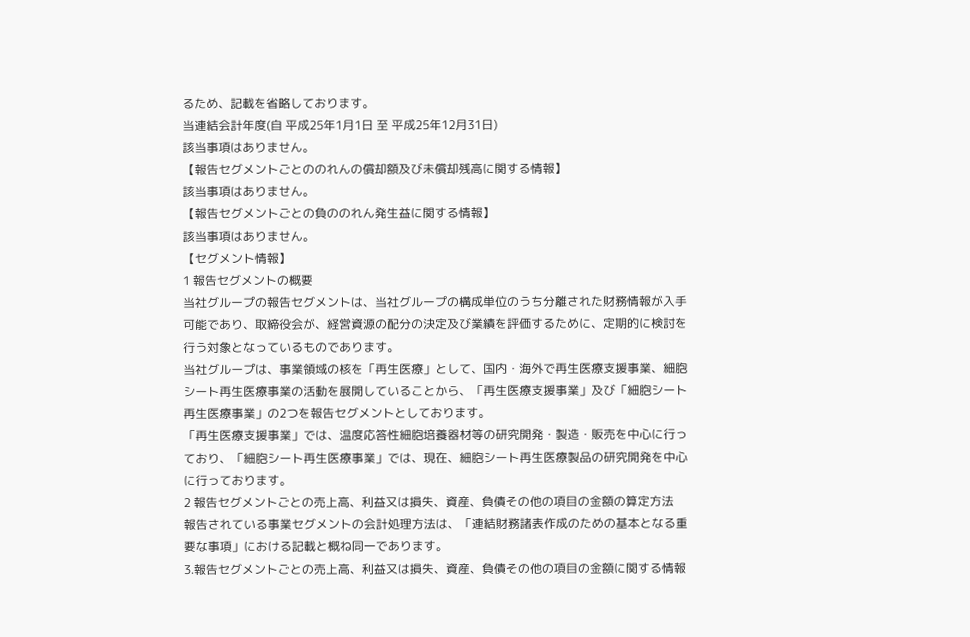るため、記載を省略しております。
当連結会計年度(自 平成25年1月1日 至 平成25年12月31日)
該当事項はありません。
【報告セグメントごとののれんの償却額及び未償却残高に関する情報】
該当事項はありません。
【報告セグメントごとの負ののれん発生益に関する情報】
該当事項はありません。
【セグメント情報】
1 報告セグメントの概要
当社グループの報告セグメントは、当社グループの構成単位のうち分離された財務情報が入手可能であり、取締役会が、経営資源の配分の決定及び業績を評価するために、定期的に検討を行う対象となっているものであります。
当社グループは、事業領域の核を「再生医療」として、国内・海外で再生医療支援事業、細胞シート再生医療事業の活動を展開していることから、「再生医療支援事業」及び「細胞シート再生医療事業」の2つを報告セグメントとしております。
「再生医療支援事業」では、温度応答性細胞培養器材等の研究開発・製造・販売を中心に行っており、「細胞シート再生医療事業」では、現在、細胞シート再生医療製品の研究開発を中心に行っております。
2 報告セグメントごとの売上高、利益又は損失、資産、負債その他の項目の金額の算定方法
報告されている事業セグメントの会計処理方法は、「連結財務諸表作成のための基本となる重要な事項」における記載と概ね同一であります。
3.報告セグメントごとの売上高、利益又は損失、資産、負債その他の項目の金額に関する情報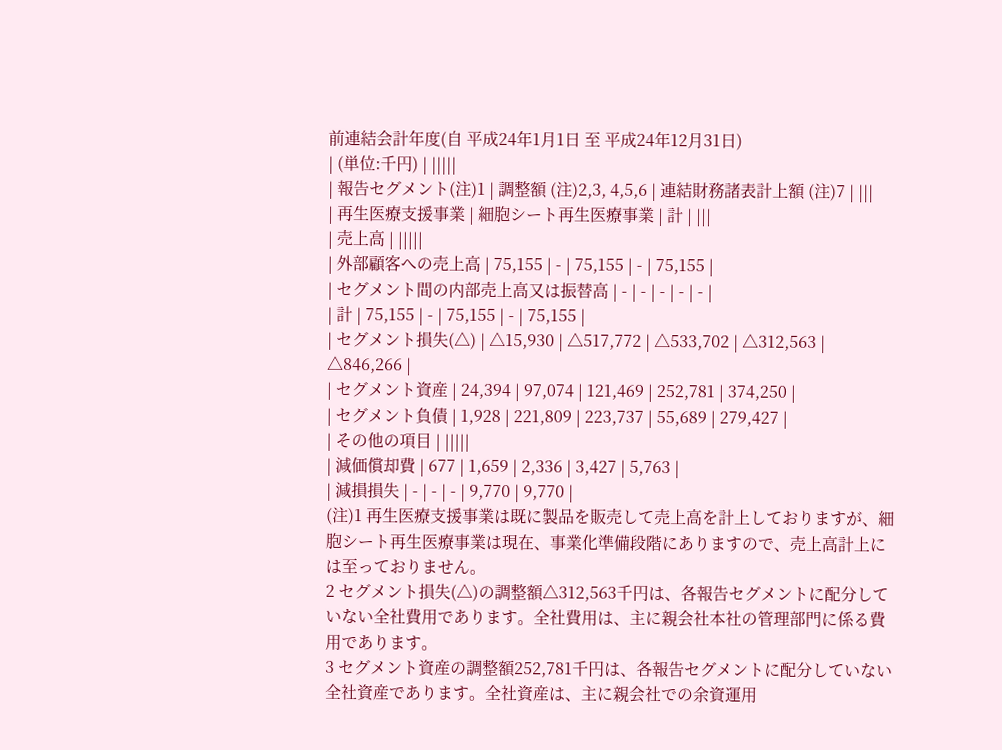前連結会計年度(自 平成24年1月1日 至 平成24年12月31日)
| (単位:千円) | |||||
| 報告セグメント(注)1 | 調整額 (注)2,3, 4,5,6 | 連結財務諸表計上額 (注)7 | |||
| 再生医療支援事業 | 細胞シート再生医療事業 | 計 | |||
| 売上高 | |||||
| 外部顧客への売上高 | 75,155 | - | 75,155 | - | 75,155 |
| セグメント間の内部売上高又は振替高 | - | - | - | - | - |
| 計 | 75,155 | - | 75,155 | - | 75,155 |
| セグメント損失(△) | △15,930 | △517,772 | △533,702 | △312,563 | △846,266 |
| セグメント資産 | 24,394 | 97,074 | 121,469 | 252,781 | 374,250 |
| セグメント負債 | 1,928 | 221,809 | 223,737 | 55,689 | 279,427 |
| その他の項目 | |||||
| 減価償却費 | 677 | 1,659 | 2,336 | 3,427 | 5,763 |
| 減損損失 | - | - | - | 9,770 | 9,770 |
(注)1 再生医療支援事業は既に製品を販売して売上高を計上しておりますが、細胞シート再生医療事業は現在、事業化準備段階にありますので、売上高計上には至っておりません。
2 セグメント損失(△)の調整額△312,563千円は、各報告セグメントに配分していない全社費用であります。全社費用は、主に親会社本社の管理部門に係る費用であります。
3 セグメント資産の調整額252,781千円は、各報告セグメントに配分していない全社資産であります。全社資産は、主に親会社での余資運用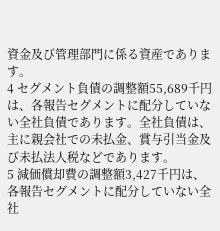資金及び管理部門に係る資産であります。
4 セグメント負債の調整額55,689千円は、各報告セグメントに配分していない全社負債であります。全社負債は、主に親会社での未払金、賞与引当金及び未払法人税などであります。
5 減価償却費の調整額3,427千円は、各報告セグメントに配分していない全社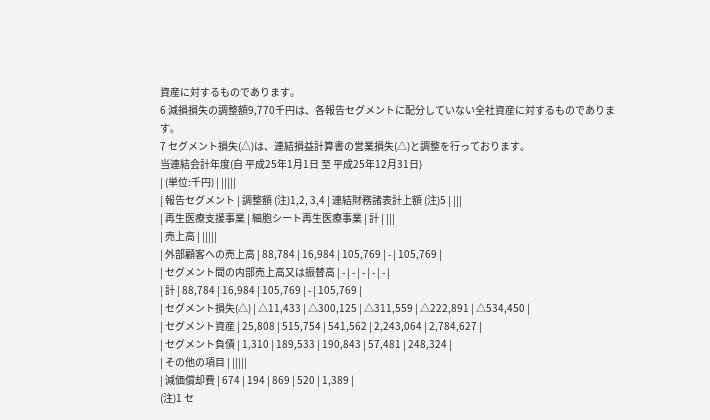資産に対するものであります。
6 減損損失の調整額9,770千円は、各報告セグメントに配分していない全社資産に対するものであります。
7 セグメント損失(△)は、連結損益計算書の営業損失(△)と調整を行っております。
当連結会計年度(自 平成25年1月1日 至 平成25年12月31日)
| (単位:千円) | |||||
| 報告セグメント | 調整額 (注)1,2, 3,4 | 連結財務諸表計上額 (注)5 | |||
| 再生医療支援事業 | 細胞シート再生医療事業 | 計 | |||
| 売上高 | |||||
| 外部顧客への売上高 | 88,784 | 16,984 | 105,769 | - | 105,769 |
| セグメント間の内部売上高又は振替高 | - | - | - | - | - |
| 計 | 88,784 | 16,984 | 105,769 | - | 105,769 |
| セグメント損失(△) | △11,433 | △300,125 | △311,559 | △222,891 | △534,450 |
| セグメント資産 | 25,808 | 515,754 | 541,562 | 2,243,064 | 2,784,627 |
| セグメント負債 | 1,310 | 189,533 | 190,843 | 57,481 | 248,324 |
| その他の項目 | |||||
| 減価償却費 | 674 | 194 | 869 | 520 | 1,389 |
(注)1 セ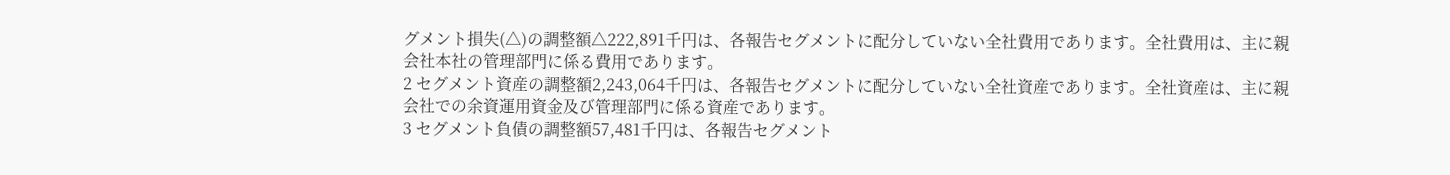グメント損失(△)の調整額△222,891千円は、各報告セグメントに配分していない全社費用であります。全社費用は、主に親会社本社の管理部門に係る費用であります。
2 セグメント資産の調整額2,243,064千円は、各報告セグメントに配分していない全社資産であります。全社資産は、主に親会社での余資運用資金及び管理部門に係る資産であります。
3 セグメント負債の調整額57,481千円は、各報告セグメント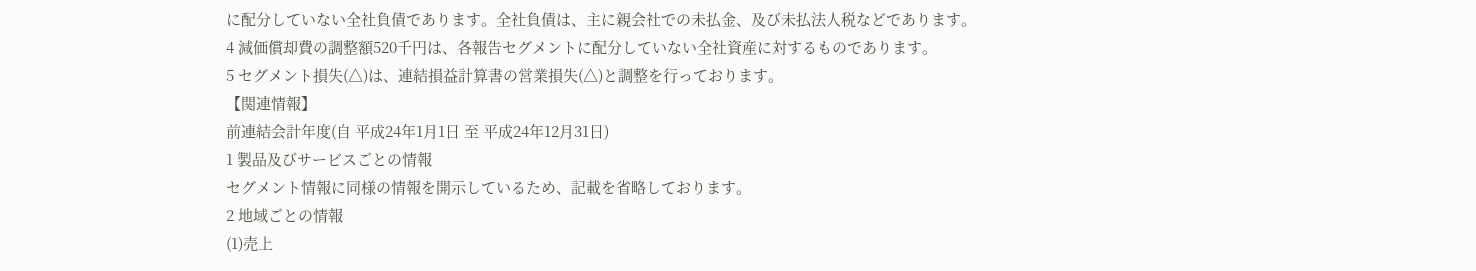に配分していない全社負債であります。全社負債は、主に親会社での未払金、及び未払法人税などであります。
4 減価償却費の調整額520千円は、各報告セグメントに配分していない全社資産に対するものであります。
5 セグメント損失(△)は、連結損益計算書の営業損失(△)と調整を行っております。
【関連情報】
前連結会計年度(自 平成24年1月1日 至 平成24年12月31日)
1 製品及びサービスごとの情報
セグメント情報に同様の情報を開示しているため、記載を省略しております。
2 地域ごとの情報
(1)売上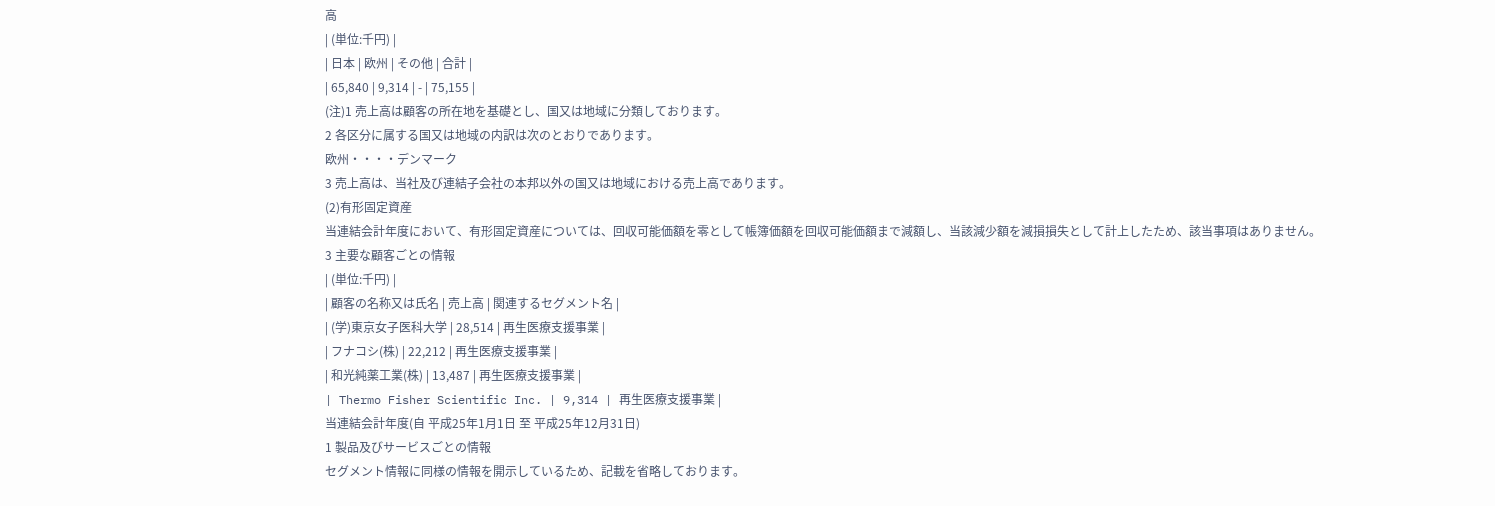高
| (単位:千円) |
| 日本 | 欧州 | その他 | 合計 |
| 65,840 | 9,314 | - | 75,155 |
(注)1 売上高は顧客の所在地を基礎とし、国又は地域に分類しております。
2 各区分に属する国又は地域の内訳は次のとおりであります。
欧州・・・・デンマーク
3 売上高は、当社及び連結子会社の本邦以外の国又は地域における売上高であります。
(2)有形固定資産
当連結会計年度において、有形固定資産については、回収可能価額を零として帳簿価額を回収可能価額まで減額し、当該減少額を減損損失として計上したため、該当事項はありません。
3 主要な顧客ごとの情報
| (単位:千円) |
| 顧客の名称又は氏名 | 売上高 | 関連するセグメント名 |
| (学)東京女子医科大学 | 28,514 | 再生医療支援事業 |
| フナコシ(株) | 22,212 | 再生医療支援事業 |
| 和光純薬工業(株) | 13,487 | 再生医療支援事業 |
| Thermo Fisher Scientific Inc. | 9,314 | 再生医療支援事業 |
当連結会計年度(自 平成25年1月1日 至 平成25年12月31日)
1 製品及びサービスごとの情報
セグメント情報に同様の情報を開示しているため、記載を省略しております。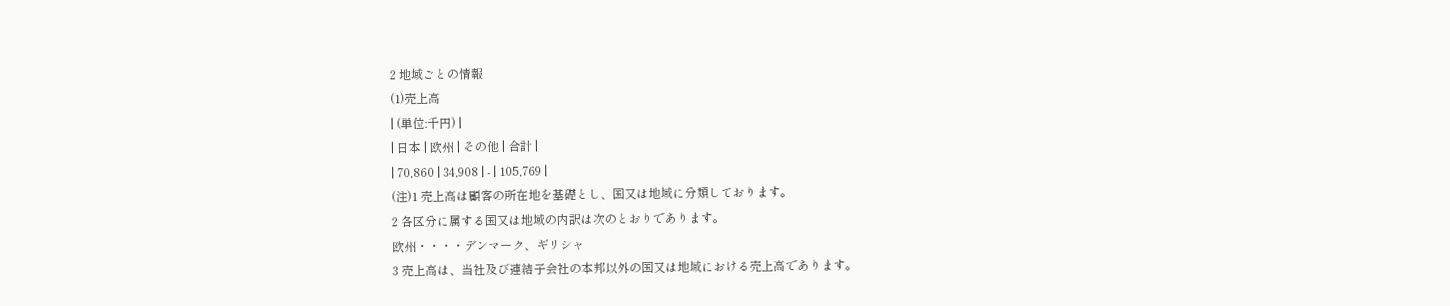2 地域ごとの情報
(1)売上高
| (単位:千円) |
| 日本 | 欧州 | その他 | 合計 |
| 70,860 | 34,908 | - | 105,769 |
(注)1 売上高は顧客の所在地を基礎とし、国又は地域に分類しております。
2 各区分に属する国又は地域の内訳は次のとおりであります。
欧州・・・・デンマーク、ギリシャ
3 売上高は、当社及び連結子会社の本邦以外の国又は地域における売上高であります。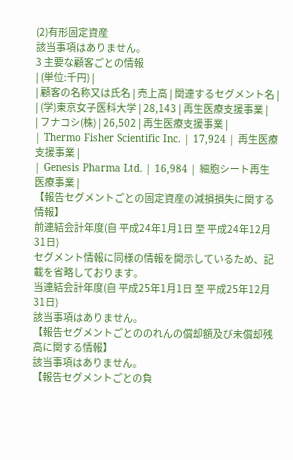(2)有形固定資産
該当事項はありません。
3 主要な顧客ごとの情報
| (単位:千円) |
| 顧客の名称又は氏名 | 売上高 | 関連するセグメント名 |
| (学)東京女子医科大学 | 28,143 | 再生医療支援事業 |
| フナコシ(株) | 26,502 | 再生医療支援事業 |
| Thermo Fisher Scientific Inc. | 17,924 | 再生医療支援事業 |
| Genesis Pharma Ltd. | 16,984 | 細胞シート再生医療事業 |
【報告セグメントごとの固定資産の減損損失に関する情報】
前連結会計年度(自 平成24年1月1日 至 平成24年12月31日)
セグメント情報に同様の情報を開示しているため、記載を省略しております。
当連結会計年度(自 平成25年1月1日 至 平成25年12月31日)
該当事項はありません。
【報告セグメントごとののれんの償却額及び未償却残高に関する情報】
該当事項はありません。
【報告セグメントごとの負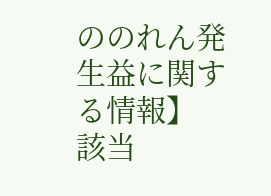ののれん発生益に関する情報】
該当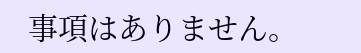事項はありません。